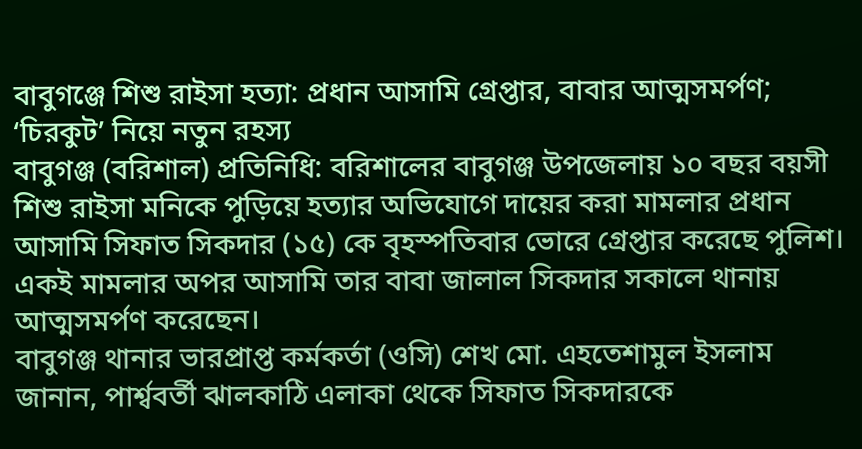বাবুগঞ্জে শিশু রাইসা হত্যা: প্রধান আসামি গ্রেপ্তার, বাবার আত্মসমর্পণ; ‘চিরকুট’ নিয়ে নতুন রহস্য
বাবুগঞ্জ (বরিশাল) প্রতিনিধি: বরিশালের বাবুগঞ্জ উপজেলায় ১০ বছর বয়সী শিশু রাইসা মনিকে পুড়িয়ে হত্যার অভিযোগে দায়ের করা মামলার প্রধান আসামি সিফাত সিকদার (১৫) কে বৃহস্পতিবার ভোরে গ্রেপ্তার করেছে পুলিশ। একই মামলার অপর আসামি তার বাবা জালাল সিকদার সকালে থানায় আত্মসমর্পণ করেছেন।
বাবুগঞ্জ থানার ভারপ্রাপ্ত কর্মকর্তা (ওসি) শেখ মো. এহতেশামুল ইসলাম জানান, পার্শ্ববর্তী ঝালকাঠি এলাকা থেকে সিফাত সিকদারকে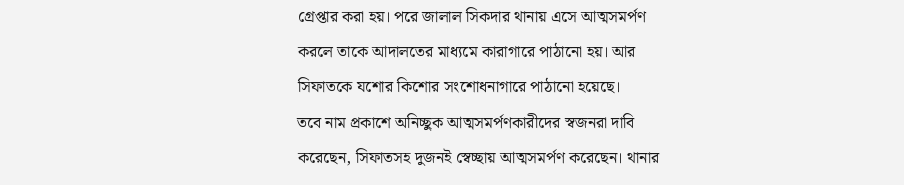গ্রেপ্তার করা হয়। পরে জালাল সিকদার থানায় এসে আত্মসমর্পণ করলে তাকে আদালতের মাধ্যমে কারাগারে পাঠানো হয়। আর সিফাতকে যশোর কিশোর সংশোধনাগারে পাঠানো হয়েছে।
তবে নাম প্রকাশে অনিচ্ছুক আত্মসমর্পণকারীদের স্বজনরা দাবি করেছেন, সিফাতসহ দুজনই স্বেচ্ছায় আত্মসমর্পণ করেছেন। থানার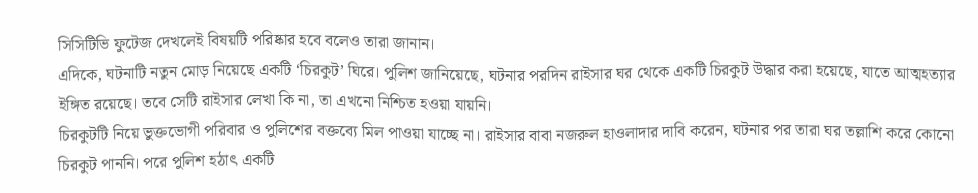সিসিটিভি ফুটেজ দেখলেই বিষয়টি পরিষ্কার হবে বলেও তারা জানান।
এদিকে, ঘটনাটি নতুন মোড় নিয়েছে একটি ‘চিরকুট’ ঘিরে। পুলিশ জানিয়েছে, ঘটনার পরদিন রাইসার ঘর থেকে একটি চিরকুট উদ্ধার করা হয়েছে, যাতে আত্মহত্যার ইঙ্গিত রয়েছে। তবে সেটি রাইসার লেখা কি না, তা এখনো নিশ্চিত হওয়া যায়নি।
চিরকুটটি নিয়ে ভুক্তভোগী পরিবার ও পুলিশের বক্তব্যে মিল পাওয়া যাচ্ছে না। রাইসার বাবা নজরুল হাওলাদার দাবি করেন, ঘটনার পর তারা ঘর তল্লাশি করে কোনো চিরকুট পাননি। পরে পুলিশ হঠাৎ একটি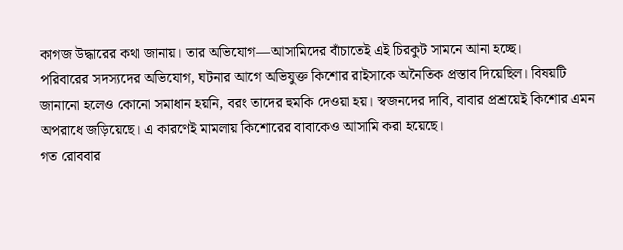কাগজ উদ্ধারের কথা জানায়। তার অভিযোগ—আসামিদের বাঁচাতেই এই চিরকুট সামনে আনা হচ্ছে।
পরিবারের সদস্যদের অভিযোগ, ঘটনার আগে অভিযুক্ত কিশোর রাইসাকে অনৈতিক প্রস্তাব দিয়েছিল। বিষয়টি জানানো হলেও কোনো সমাধান হয়নি, বরং তাদের হুমকি দেওয়া হয়। স্বজনদের দাবি, বাবার প্রশ্রয়েই কিশোর এমন অপরাধে জড়িয়েছে। এ কারণেই মামলায় কিশোরের বাবাকেও আসামি করা হয়েছে।
গত রোববার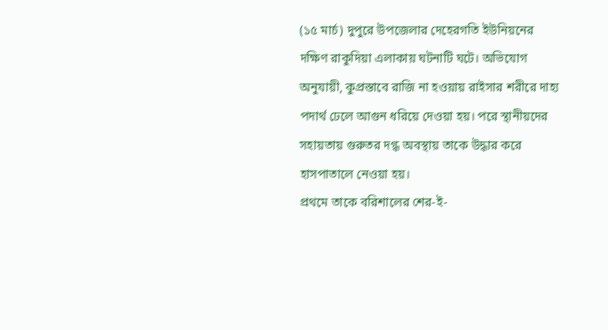(১৫ মার্চ) দুপুরে উপজেলার দেহেরগতি ইউনিয়নের দক্ষিণ রাকুদিয়া এলাকায় ঘটনাটি ঘটে। অভিযোগ অনুযায়ী, কুপ্রস্তাবে রাজি না হওয়ায় রাইসার শরীরে দাহ্য পদার্থ ঢেলে আগুন ধরিয়ে দেওয়া হয়। পরে স্থানীয়দের সহায়তায় গুরুতর দগ্ধ অবস্থায় তাকে উদ্ধার করে হাসপাতালে নেওয়া হয়।
প্রথমে তাকে বরিশালের শের-ই-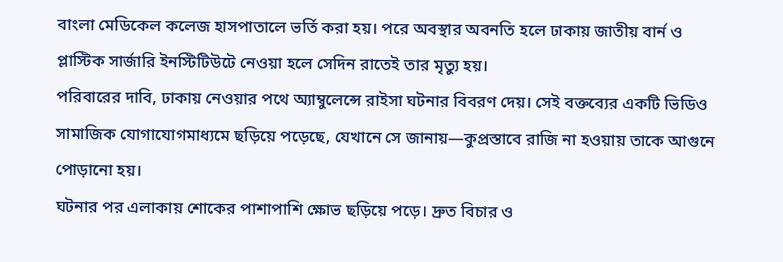বাংলা মেডিকেল কলেজ হাসপাতালে ভর্তি করা হয়। পরে অবস্থার অবনতি হলে ঢাকায় জাতীয় বার্ন ও প্লাস্টিক সার্জারি ইনস্টিটিউটে নেওয়া হলে সেদিন রাতেই তার মৃত্যু হয়।
পরিবারের দাবি, ঢাকায় নেওয়ার পথে অ্যাম্বুলেন্সে রাইসা ঘটনার বিবরণ দেয়। সেই বক্তব্যের একটি ভিডিও সামাজিক যোগাযোগমাধ্যমে ছড়িয়ে পড়েছে, যেখানে সে জানায়—কুপ্রস্তাবে রাজি না হওয়ায় তাকে আগুনে পোড়ানো হয়।
ঘটনার পর এলাকায় শোকের পাশাপাশি ক্ষোভ ছড়িয়ে পড়ে। দ্রুত বিচার ও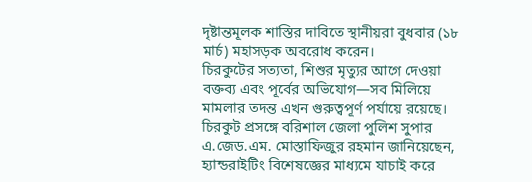দৃষ্টান্তমূলক শাস্তির দাবিতে স্থানীয়রা বুধবার (১৮ মার্চ) মহাসড়ক অবরোধ করেন।
চিরকুটের সত্যতা, শিশুর মৃত্যুর আগে দেওয়া বক্তব্য এবং পূর্বের অভিযোগ—সব মিলিয়ে মামলার তদন্ত এখন গুরুত্বপূর্ণ পর্যায়ে রয়েছে।
চিরকুট প্রসঙ্গে বরিশাল জেলা পুলিশ সুপার এ.জেড.এম. মোস্তাফিজুর রহমান জানিয়েছেন, হ্যান্ডরাইটিং বিশেষজ্ঞের মাধ্যমে যাচাই করে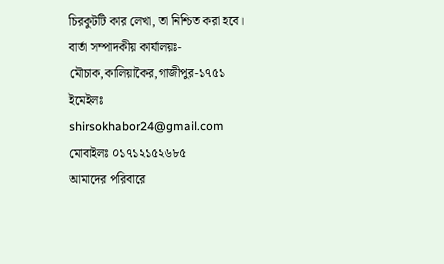চিরকুটটি কার লেখা, তা নিশ্চিত করা হবে।
বার্তা সম্পাদকীয় কার্যালয়ঃ-
মৌচাক,কালিয়াকৈর,গাজীপুর-১৭৫১
ইমেইলঃ shirsokhabor24@gmail.com
মোবাইলঃ ০১৭১২১৫২৬৮৫
আমাদের পরিবারে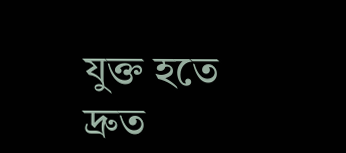যুক্ত হতে দ্রুত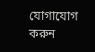যোগাযোগ করুন